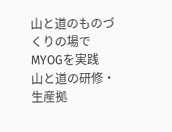山と道のものづくりの場でMYOGを実践
山と道の研修・生産拠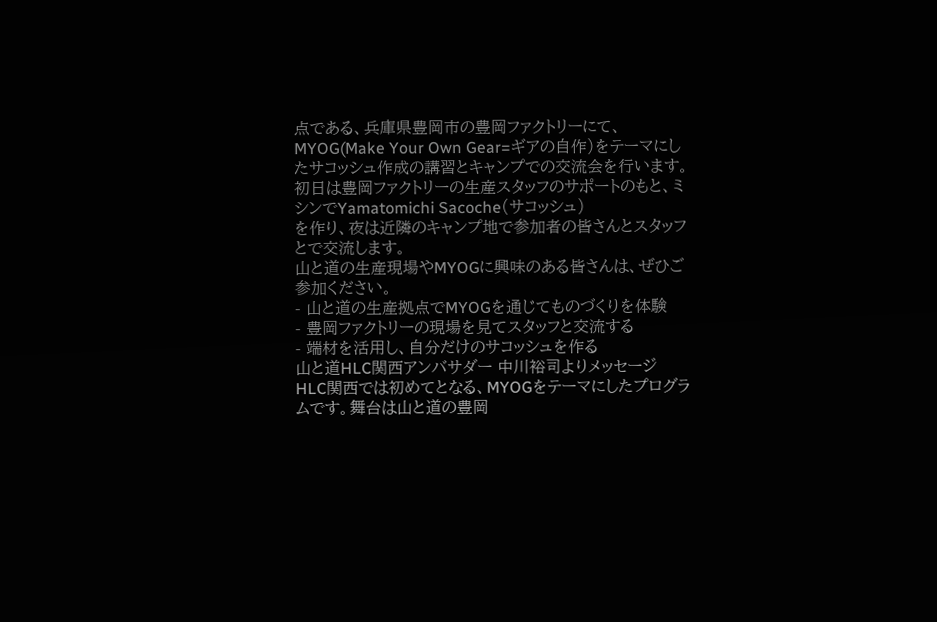点である、兵庫県豊岡市の豊岡ファクトリーにて、MYOG(Make Your Own Gear=ギアの自作)をテーマにしたサコッシュ作成の講習とキャンプでの交流会を行います。
初日は豊岡ファクトリーの生産スタッフのサポートのもと、ミシンでYamatomichi Sacoche(サコッシュ)
を作り、夜は近隣のキャンプ地で参加者の皆さんとスタッフとで交流します。
山と道の生産現場やMYOGに興味のある皆さんは、ぜひご参加ください。
- 山と道の生産拠点でMYOGを通じてものづくりを体験
- 豊岡ファクトリーの現場を見てスタッフと交流する
- 端材を活用し、自分だけのサコッシュを作る
山と道HLC関西アンバサダー 中川裕司よりメッセージ
HLC関西では初めてとなる、MYOGをテーマにしたプログラムです。舞台は山と道の豊岡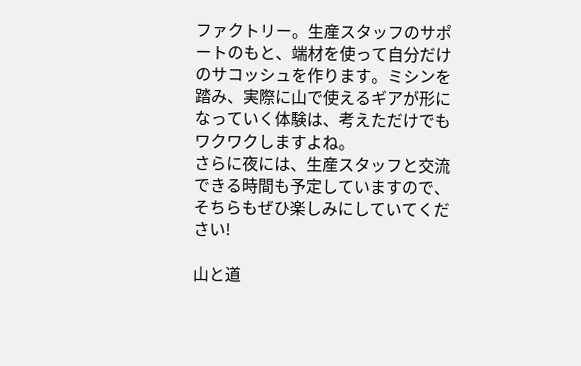ファクトリー。生産スタッフのサポートのもと、端材を使って自分だけのサコッシュを作ります。ミシンを踏み、実際に山で使えるギアが形になっていく体験は、考えただけでもワクワクしますよね。
さらに夜には、生産スタッフと交流できる時間も予定していますので、そちらもぜひ楽しみにしていてください!

山と道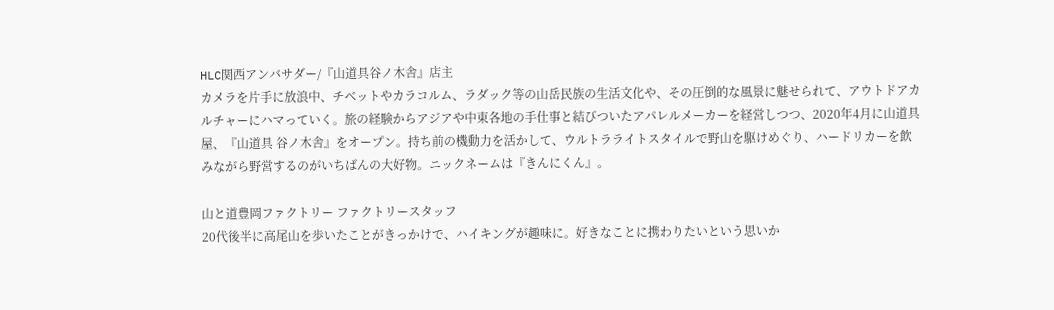HLC関西アンバサダー/『山道具谷ノ木舎』店主
カメラを片手に放浪中、チベットやカラコルム、ラダック等の山岳民族の生活文化や、その圧倒的な風景に魅せられて、アウトドアカルチャーにハマっていく。旅の経験からアジアや中東各地の手仕事と結びついたアパレルメーカーを経営しつつ、2020年4月に山道具屋、『山道具 谷ノ木舎』をオープン。持ち前の機動力を活かして、ウルトラライトスタイルで野山を駆けめぐり、ハードリカーを飲みながら野営するのがいちばんの大好物。ニックネームは『きんにくん』。

山と道豊岡ファクトリー ファクトリースタッフ
20代後半に高尾山を歩いたことがきっかけで、ハイキングが趣味に。好きなことに携わりたいという思いか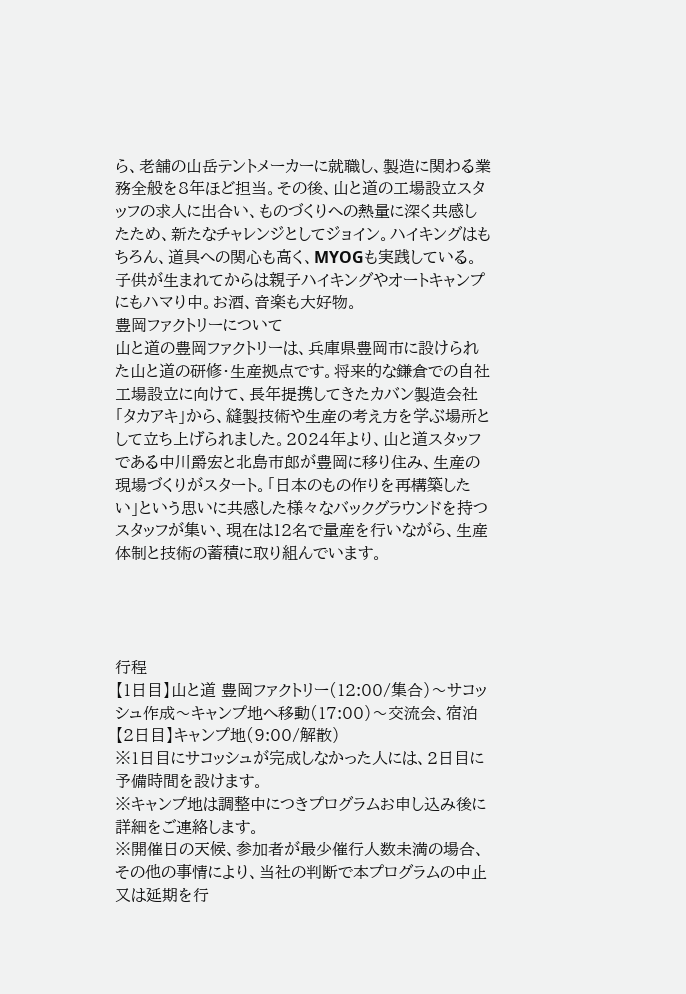ら、老舗の山岳テントメーカーに就職し、製造に関わる業務全般を8年ほど担当。その後、山と道の工場設立スタッフの求人に出合い、ものづくりへの熱量に深く共感したため、新たなチャレンジとしてジョイン。ハイキングはもちろん、道具への関心も高く、MYOGも実践している。子供が生まれてからは親子ハイキングやオートキャンプにもハマり中。お酒、音楽も大好物。
豊岡ファクトリーについて
山と道の豊岡ファクトリーは、兵庫県豊岡市に設けられた山と道の研修・生産拠点です。将来的な鎌倉での自社工場設立に向けて、長年提携してきたカバン製造会社「タカアキ」から、縫製技術や生産の考え方を学ぶ場所として立ち上げられました。2024年より、山と道スタッフである中川爵宏と北島市郎が豊岡に移り住み、生産の現場づくりがスタート。「日本のもの作りを再構築したい」という思いに共感した様々なバックグラウンドを持つスタッフが集い、現在は12名で量産を行いながら、生産体制と技術の蓄積に取り組んでいます。




行程
【1日目】山と道 豊岡ファクトリー(12:00/集合)〜サコッシュ作成〜キャンプ地へ移動(17:00)〜交流会、宿泊
【2日目】キャンプ地(9:00/解散)
※1日目にサコッシュが完成しなかった人には、2日目に予備時間を設けます。
※キャンプ地は調整中につきプログラムお申し込み後に詳細をご連絡します。
※開催日の天候、参加者が最少催行人数未満の場合、その他の事情により、当社の判断で本プログラムの中止又は延期を行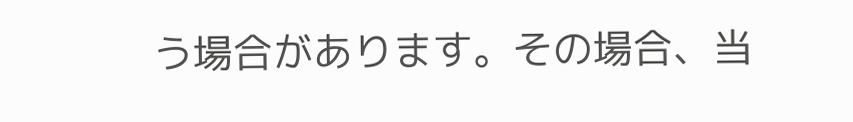う場合があります。その場合、当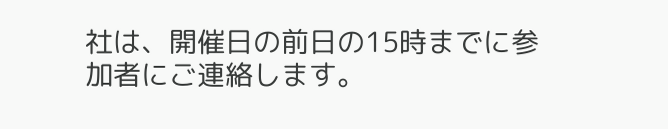社は、開催日の前日の15時までに参加者にご連絡します。